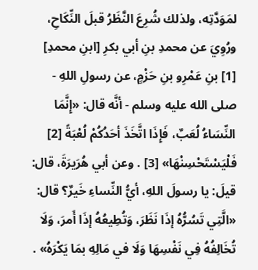لمَوَدَّتِه، ولذلك شُرِعَ النَّظَرُ قبلَ النِّكَاحِ، ورُوِيَ عن محمدِ بنِ أبي بكرِ [ابنِ محمدِ] [1] بنِ عَمْرِو بنِ حَزْمٍ، عن رسولِ اللهِ - صلى الله عليه وسلم - أنَّه قال: «إِنَّمَا النِّسَاءُ لُعَبٌ، فَإِذَا اتَّخَذَ أحَدُكُمْ لُعْبَةً [2] فَلْيَسْتَحْسِنْهَا» [3] . وعن أبي هُرَيرَةَ، قال: قيلَ: يا رسولَ اللهِ، أيُّ النِّساءِ خَيرٌ؟ قال: «الَّتِي تَسُرُّهُ إذَا نَظَرَ، وَتُطِيعُهُ إذَا أَمرَ، وَلَا تُخَالِفُهُ فِي نَفْسِهَا وَلَا في مَالِهِ بمَا يَكْرَهُ» .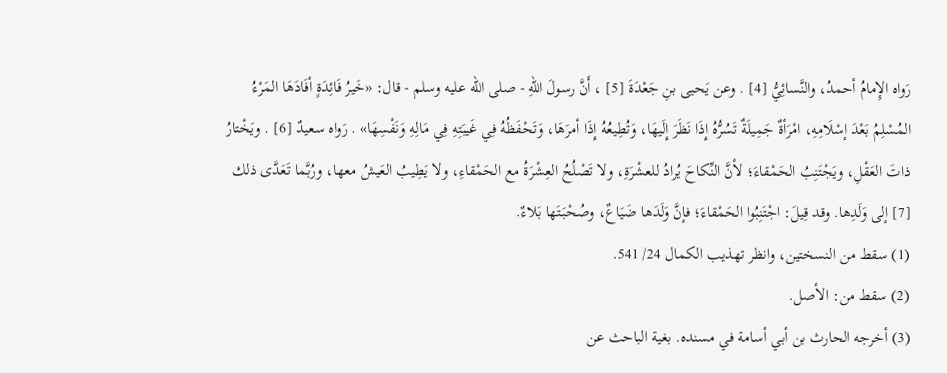رَواه الإِمامُ أحمدُ، والنَّسائِيُّ [4] . وعن يَحيى بنِ جَعْدَةَ [5] ، أَنَّ رسولَ اللهِ - صلى الله عليه وسلم - قال: «خَيرُ فَائِدَةٍ أفَادَهَا المَرْءُ المُسْلِمُ بَعْدَ إسْلَامِهِ، امْرَأةٌ جَمِيلَةٌ تَسُرُّهُ إِذَا نَظَرَ إِلَيهَا، وَتُطِيعُهُ إِذَا أمرَهَا، وَتَحْفَظُهُ فِي غَيبَتِهِ فِي مَالِهِ وَنَفْسِهَا» . رَواه سعيدٌ [6] . ويَخْتارُ ذاتَ العَقْلِ، ويَجْتَنِبُ الحَمْقاءَ؛ لأنَّ النِّكاحَ يُرادُ للعشْرَةِ، ولا تَصْلُحُ العِشْرَةُ مع الحَمْقاءِ، ولا يَطِيبُ العَيشُ معها، ورُبَّما تَعَدَّى ذلك [7] إلى وَلَدِها. وقد قِيلَ: اجْتَنِبُوا الحَمْقاءَ؛ فإنَّ وَلَدَها ضَيَاعٌ، وصُحْبَتَها بَلاءٌ.
(1) سقط من النسختين، وانظر تهذيب الكمال 24/ 541.
(2) سقط من: الأصل.
(3) أخرجه الحارث بن أبي أسامة في مسنده. بغية الباحث عن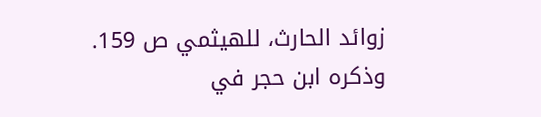زوائد الحارث، للهيثمي ص 159. وذكره ابن حجر في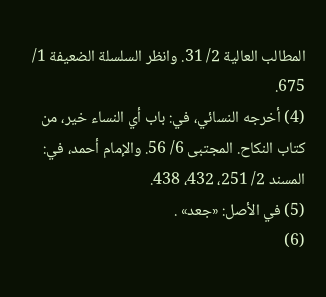المطالب العالية 2/ 31. وانظر السلسلة الضعيفة 1/ 675.
(4) أخرجه النسائي، في: باب أي النساء خير، من كتاب النكاح. المجتبى 6/ 56. والإمام أحمد، في: المسند 2/ 251، 432، 438.
(5) في الأصل: «جعد» .
(6)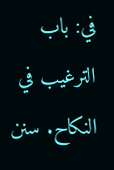في: باب الترغيب في النكاح. سنن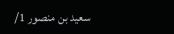سعيد بن منصور 1/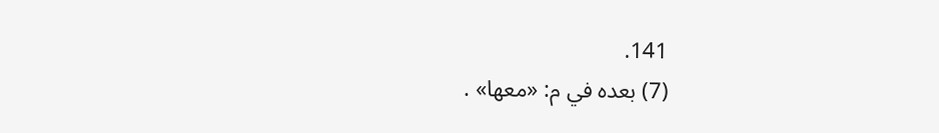141.
(7) بعده في م: «معها» .